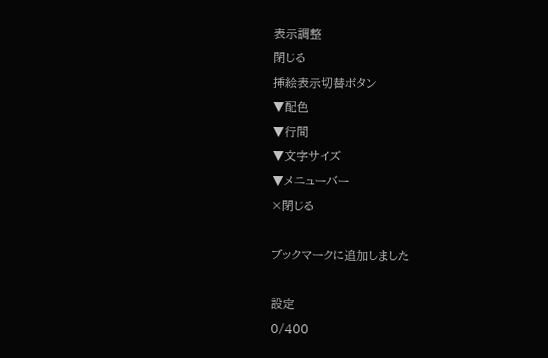表示調整
閉じる
挿絵表示切替ボタン
▼配色
▼行間
▼文字サイズ
▼メニューバー
×閉じる

ブックマークに追加しました

設定
0/400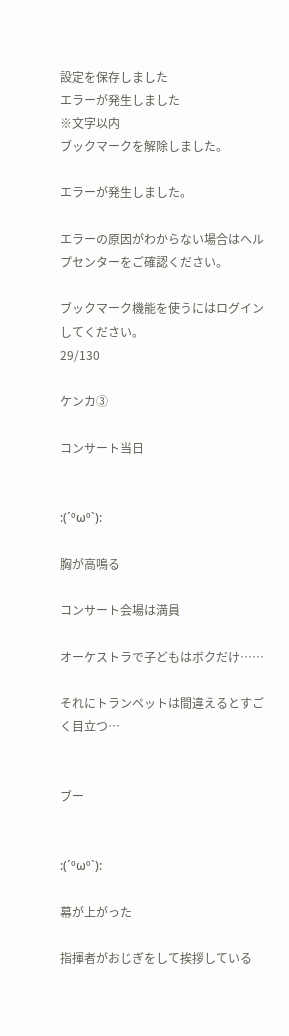設定を保存しました
エラーが発生しました
※文字以内
ブックマークを解除しました。

エラーが発生しました。

エラーの原因がわからない場合はヘルプセンターをご確認ください。

ブックマーク機能を使うにはログインしてください。
29/130

ケンカ③

コンサート当日


:(´ºωº`):

胸が高鳴る

コンサート会場は満員

オーケストラで子どもはボクだけ……

それにトランペットは間違えるとすごく目立つ…


ブー


:(´ºωº`):

幕が上がった

指揮者がおじぎをして挨拶している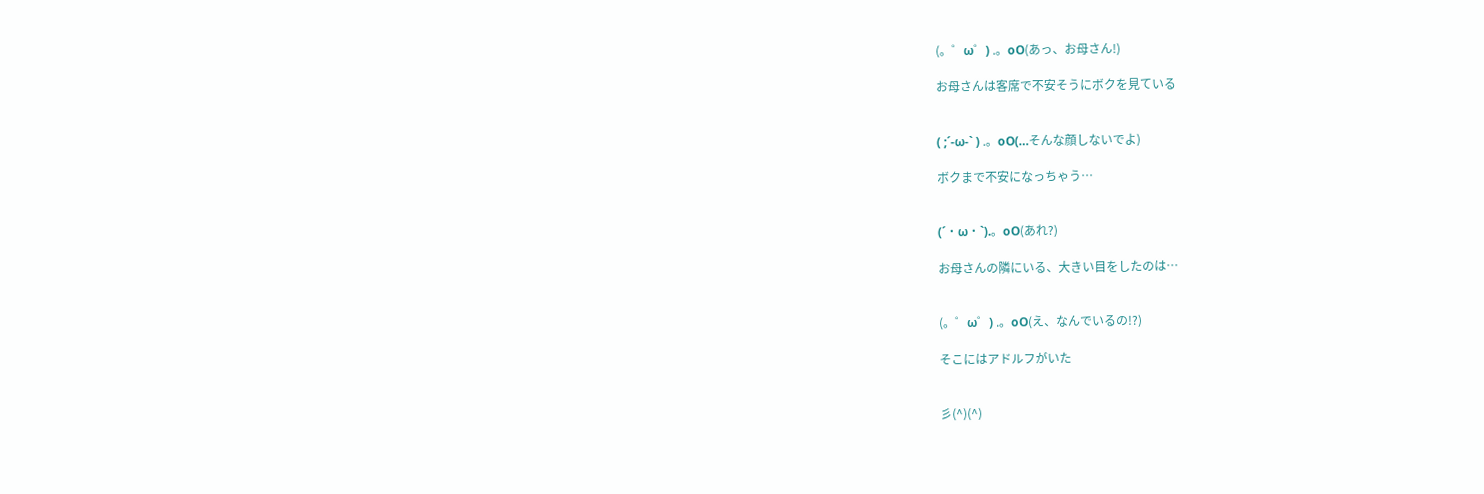(。゜ω゜) .。oO(あっ、お母さん!)

お母さんは客席で不安そうにボクを見ている


( ;´-ω-` ) .。oO(…そんな顔しないでよ)

ボクまで不安になっちゃう…


(´・ω・`).。oO(あれ?)

お母さんの隣にいる、大きい目をしたのは…


(。゜ω゜) .。oO(え、なんでいるの!?)

そこにはアドルフがいた


彡(^)(^)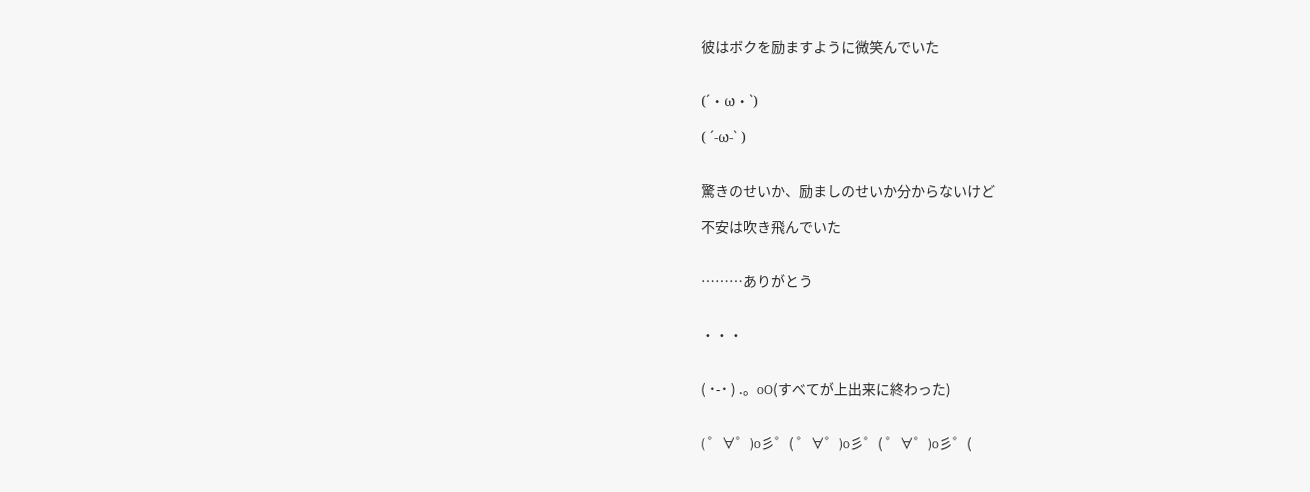彼はボクを励ますように微笑んでいた


(´・ω・`)

( ´-ω-` )


驚きのせいか、励ましのせいか分からないけど

不安は吹き飛んでいた


………ありがとう


・・・


( ˙-˙ ) .。oO(すべてが上出来に終わった)


( ゜∀゜)o彡゜( ゜∀゜)o彡゜( ゜∀゜)o彡゜(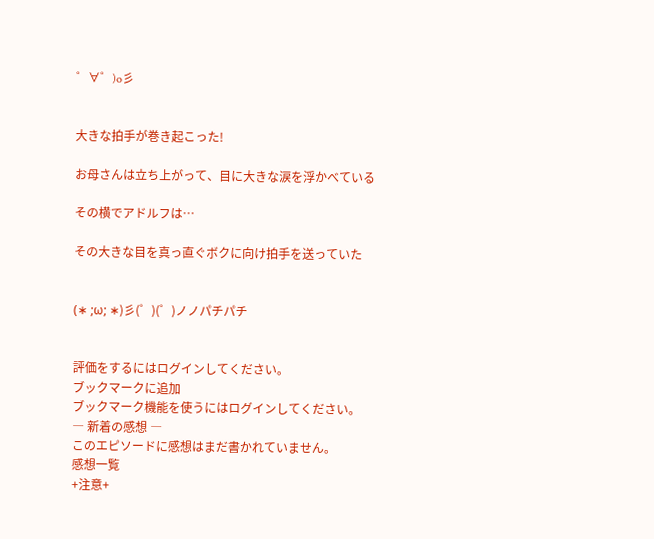゜∀゜)o彡


大きな拍手が巻き起こった!

お母さんは立ち上がって、目に大きな涙を浮かべている

その横でアドルフは…

その大きな目を真っ直ぐボクに向け拍手を送っていた


(∗ ;ω; ∗)彡(゜)(゜)ノノパチパチ


評価をするにはログインしてください。
ブックマークに追加
ブックマーク機能を使うにはログインしてください。
― 新着の感想 ―
このエピソードに感想はまだ書かれていません。
感想一覧
+注意+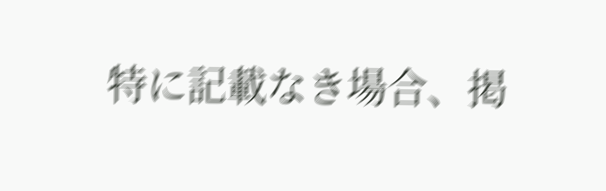特に記載なき場合、掲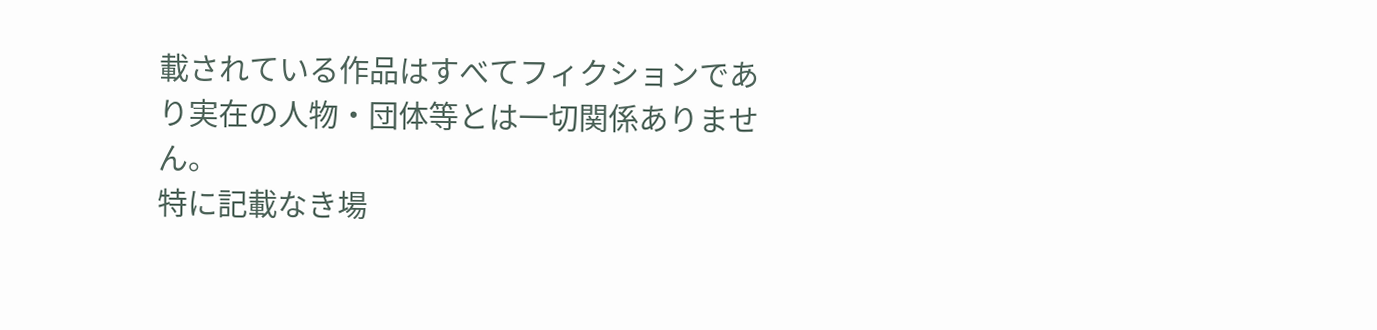載されている作品はすべてフィクションであり実在の人物・団体等とは一切関係ありません。
特に記載なき場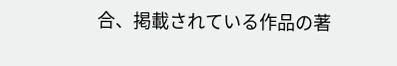合、掲載されている作品の著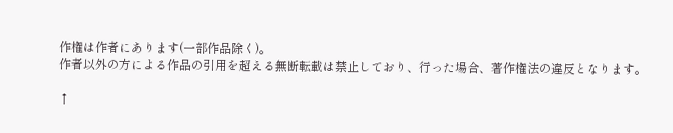作権は作者にあります(一部作品除く)。
作者以外の方による作品の引用を超える無断転載は禁止しており、行った場合、著作権法の違反となります。

↑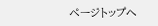ページトップへ